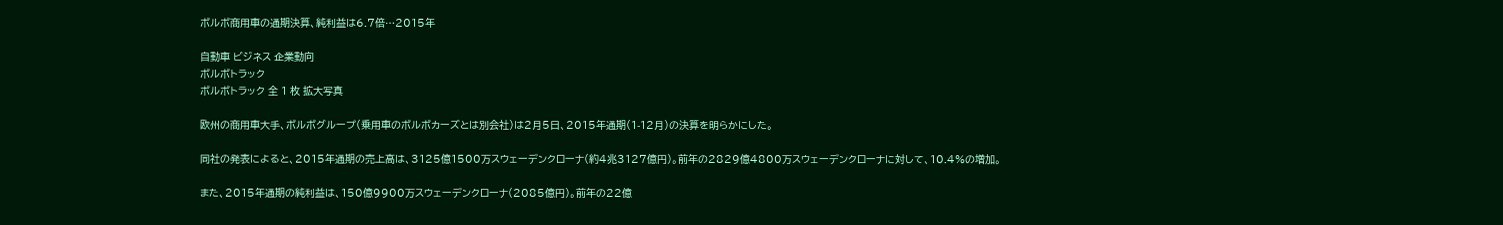ボルボ商用車の通期決算、純利益は6.7倍…2015年

自動車 ビジネス 企業動向
ボルボトラック
ボルボトラック 全 1 枚 拡大写真

欧州の商用車大手、ボルボグループ(乗用車のボルボカーズとは別会社)は2月5日、2015年通期(1-12月)の決算を明らかにした。

同社の発表によると、2015年通期の売上高は、3125億1500万スウェーデンクローナ(約4兆3127億円)。前年の2829億4800万スウェーデンクローナに対して、10.4%の増加。

また、2015年通期の純利益は、150億9900万スウェーデンクローナ(2085億円)。前年の22億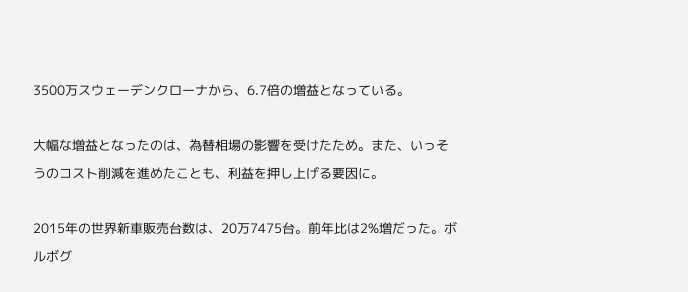3500万スウェーデンクローナから、6.7倍の増益となっている。

大幅な増益となったのは、為替相場の影響を受けたため。また、いっそうのコスト削減を進めたことも、利益を押し上げる要因に。

2015年の世界新車販売台数は、20万7475台。前年比は2%増だった。ボルボグ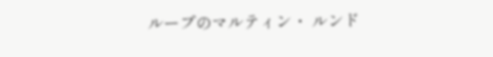ループのマルティン・ ルンド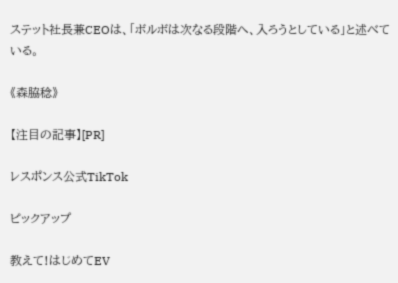ステット社長兼CEOは、「ボルボは次なる段階へ、入ろうとしている」と述べている。

《森脇稔》

【注目の記事】[PR]

レスポンス公式TikTok

ピックアップ

教えて!はじめてEV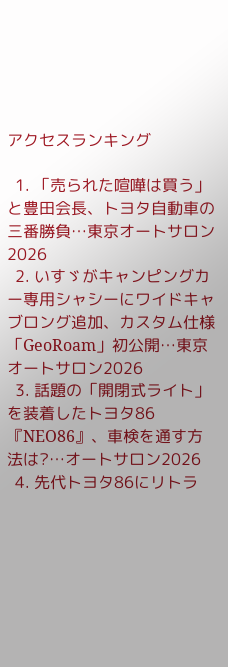アクセスランキング

  1. 「売られた喧嘩は買う」と豊田会長、トヨタ自動車の三番勝負…東京オートサロン2026
  2. いすゞがキャンピングカー専用シャシーにワイドキャブロング追加、カスタム仕様「GeoRoam」初公開…東京オートサロン2026
  3. 話題の「開閉式ライト」を装着したトヨタ86『NEO86』、車検を通す方法は?…オートサロン2026
  4. 先代トヨタ86にリトラ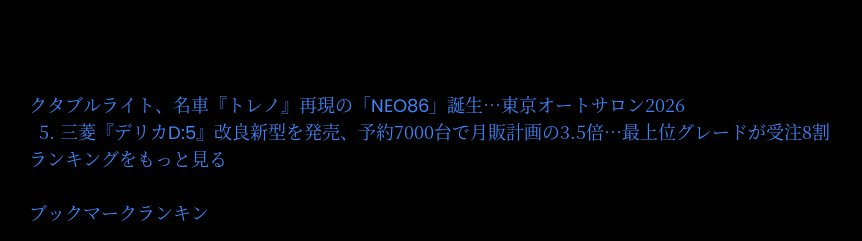クタブルライト、名車『トレノ』再現の「NEO86」誕生…東京オートサロン2026
  5. 三菱『デリカD:5』改良新型を発売、予約7000台で月販計画の3.5倍…最上位グレードが受注8割
ランキングをもっと見る

ブックマークランキン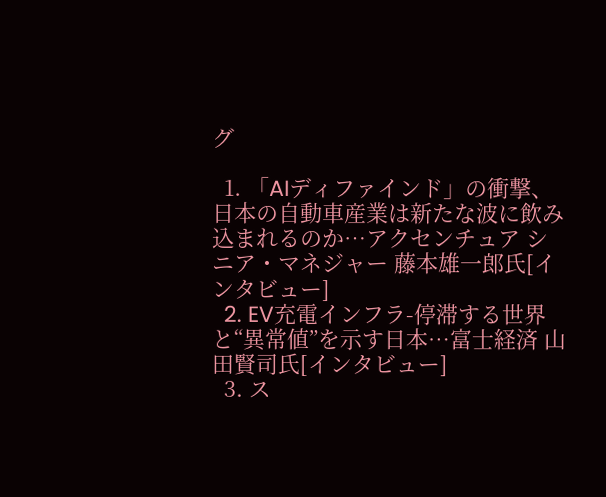グ

  1. 「AIディファインド」の衝撃、日本の自動車産業は新たな波に飲み込まれるのか…アクセンチュア シニア・マネジャー 藤本雄一郎氏[インタビュー]
  2. EV充電インフラ-停滞する世界と“異常値”を示す日本…富士経済 山田賢司氏[インタビュー]
  3. ス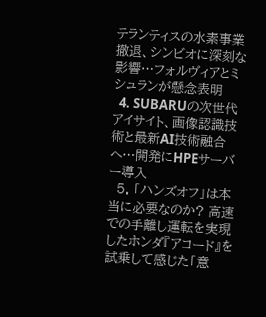テランティスの水素事業撤退、シンビオに深刻な影響…フォルヴィアとミシュランが懸念表明
  4. SUBARUの次世代アイサイト、画像認識技術と最新AI技術融合へ…開発にHPEサーバー導入
  5. 「ハンズオフ」は本当に必要なのか? 高速での手離し運転を実現したホンダ『アコード』を試乗して感じた「意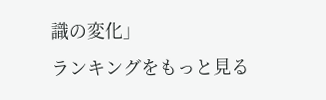識の変化」
ランキングをもっと見る